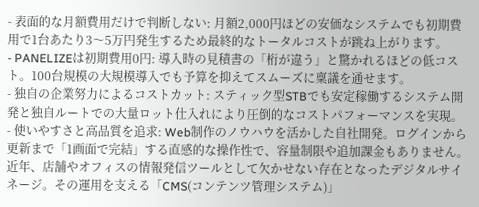- 表面的な月額費用だけで判断しない: 月額2,000円ほどの安価なシステムでも初期費用で1台あたり3〜5万円発生するため最終的なトータルコストが跳ね上がります。
- PANELIZEは初期費用0円: 導入時の見積書の「桁が違う」と驚かれるほどの低コスト。100台規模の大規模導入でも予算を抑えてスムーズに稟議を通せます。
- 独自の企業努力によるコストカット: スティック型STBでも安定稼働するシステム開発と独自ルートでの大量ロット仕入れにより圧倒的なコストパフォーマンスを実現。
- 使いやすさと高品質を追求: Web制作のノウハウを活かした自社開発。ログインから更新まで「1画面で完結」する直感的な操作性で、容量制限や追加課金もありません。
近年、店舗やオフィスの情報発信ツールとして欠かせない存在となったデジタルサイネージ。その運用を支える「CMS(コンテンツ管理システム)」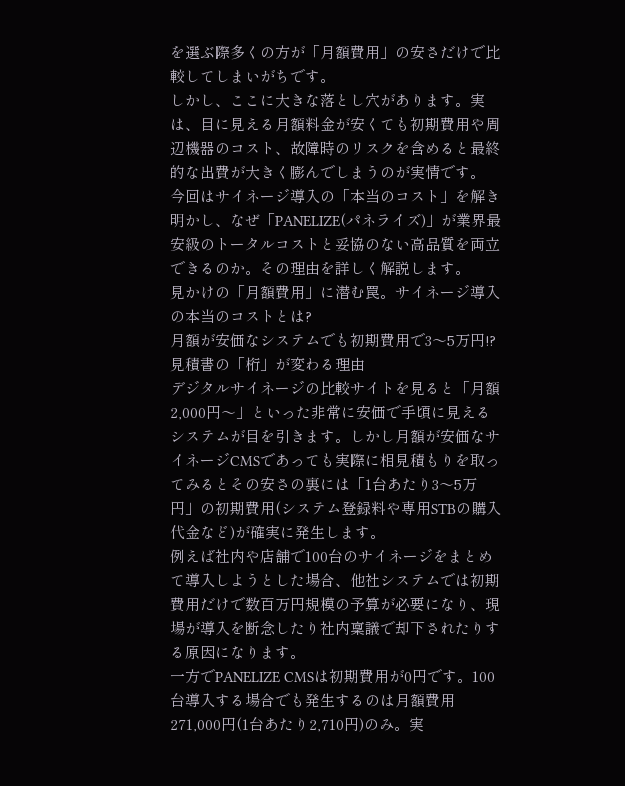を選ぶ際多くの方が「月額費用」の安さだけで比較してしまいがちです。
しかし、ここに大きな落とし穴があります。実は、目に見える月額料金が安くても初期費用や周辺機器のコスト、故障時のリスクを含めると最終的な出費が大きく膨んでしまうのが実情です。
今回はサイネージ導入の「本当のコスト」を解き明かし、なぜ「PANELIZE(パネライズ)」が業界最安級のトータルコストと妥協のない高品質を両立できるのか。その理由を詳しく解説します。
見かけの「月額費用」に潜む罠。サイネージ導入の本当のコストとは?
月額が安価なシステムでも初期費用で3〜5万円!? 見積書の「桁」が変わる理由
デジタルサイネージの比較サイトを見ると「月額2,000円〜」といった非常に安価で手頃に見えるシステムが目を引きます。しかし月額が安価なサイネージCMSであっても実際に相見積もりを取ってみるとその安さの裏には「1台あたり3〜5万円」の初期費用(システム登録料や専用STBの購入代金など)が確実に発生します。
例えば社内や店舗で100台のサイネージをまとめて導入しようとした場合、他社システムでは初期費用だけで数百万円規模の予算が必要になり、現場が導入を断念したり社内稟議で却下されたりする原因になります。
一方でPANELIZE CMSは初期費用が0円です。100台導入する場合でも発生するのは月額費用271,000円(1台あたり2,710円)のみ。実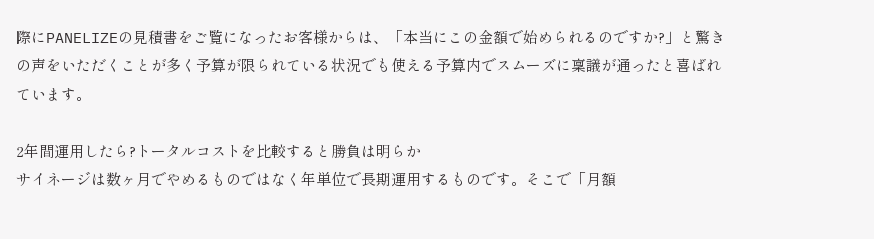際にPANELIZEの見積書をご覧になったお客様からは、「本当にこの金額で始められるのですか?」と驚きの声をいただくことが多く予算が限られている状況でも使える予算内でスムーズに稟議が通ったと喜ばれています。

2年間運用したら?トータルコストを比較すると勝負は明らか
サイネージは数ヶ月でやめるものではなく年単位で長期運用するものです。そこで「月額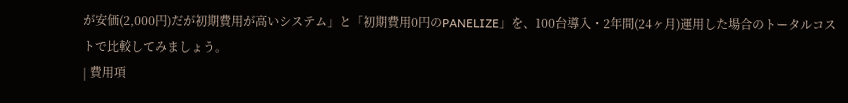が安価(2,000円)だが初期費用が高いシステム」と「初期費用0円のPANELIZE」を、100台導入・2年間(24ヶ月)運用した場合のトータルコストで比較してみましょう。
| 費用項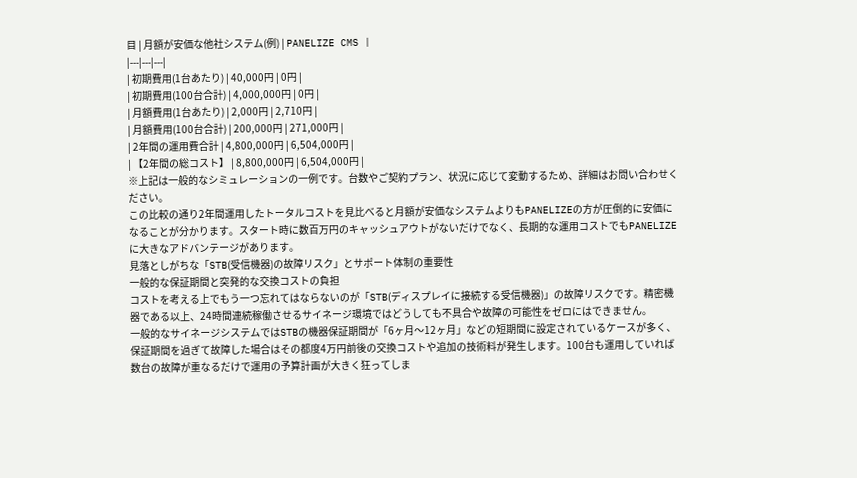目 | 月額が安価な他社システム(例) | PANELIZE CMS |
|---|---|---|
| 初期費用(1台あたり) | 40,000円 | 0円 |
| 初期費用(100台合計) | 4,000,000円 | 0円 |
| 月額費用(1台あたり) | 2,000円 | 2,710円 |
| 月額費用(100台合計) | 200,000円 | 271,000円 |
| 2年間の運用費合計 | 4,800,000円 | 6,504,000円 |
| 【2年間の総コスト】 | 8,800,000円 | 6,504,000円 |
※上記は一般的なシミュレーションの一例です。台数やご契約プラン、状況に応じて変動するため、詳細はお問い合わせください。
この比較の通り2年間運用したトータルコストを見比べると月額が安価なシステムよりもPANELIZEの方が圧倒的に安価になることが分かります。スタート時に数百万円のキャッシュアウトがないだけでなく、長期的な運用コストでもPANELIZEに大きなアドバンテージがあります。
見落としがちな「STB(受信機器)の故障リスク」とサポート体制の重要性
一般的な保証期間と突発的な交換コストの負担
コストを考える上でもう一つ忘れてはならないのが「STB(ディスプレイに接続する受信機器)」の故障リスクです。精密機器である以上、24時間連続稼働させるサイネージ環境ではどうしても不具合や故障の可能性をゼロにはできません。
一般的なサイネージシステムではSTBの機器保証期間が「6ヶ月〜12ヶ月」などの短期間に設定されているケースが多く、保証期間を過ぎて故障した場合はその都度4万円前後の交換コストや追加の技術料が発生します。100台も運用していれば数台の故障が重なるだけで運用の予算計画が大きく狂ってしま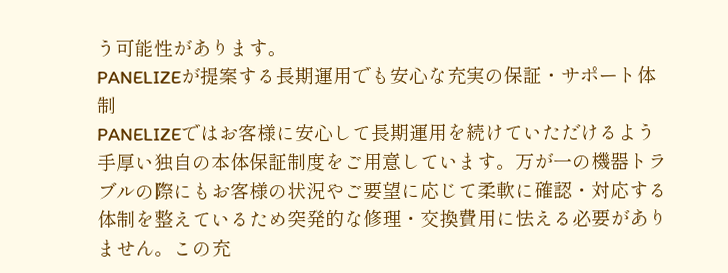う可能性があります。
PANELIZEが提案する長期運用でも安心な充実の保証・サポート体制
PANELIZEではお客様に安心して長期運用を続けていただけるよう手厚い独自の本体保証制度をご用意しています。万が一の機器トラブルの際にもお客様の状況やご要望に応じて柔軟に確認・対応する体制を整えているため突発的な修理・交換費用に怯える必要がありません。この充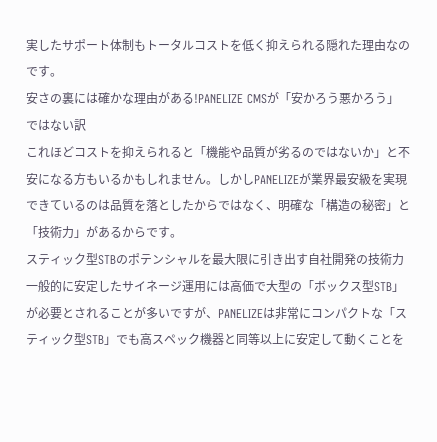実したサポート体制もトータルコストを低く抑えられる隠れた理由なのです。
安さの裏には確かな理由がある!PANELIZE CMSが「安かろう悪かろう」ではない訳
これほどコストを抑えられると「機能や品質が劣るのではないか」と不安になる方もいるかもしれません。しかしPANELIZEが業界最安級を実現できているのは品質を落としたからではなく、明確な「構造の秘密」と「技術力」があるからです。
スティック型STBのポテンシャルを最大限に引き出す自社開発の技術力
一般的に安定したサイネージ運用には高価で大型の「ボックス型STB」が必要とされることが多いですが、PANELIZEは非常にコンパクトな「スティック型STB」でも高スペック機器と同等以上に安定して動くことを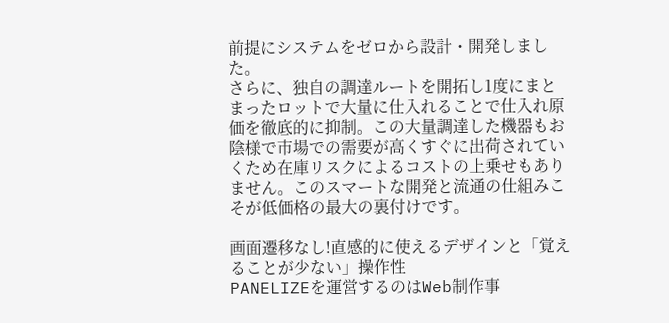前提にシステムをゼロから設計・開発しました。
さらに、独自の調達ルートを開拓し1度にまとまったロットで大量に仕入れることで仕入れ原価を徹底的に抑制。この大量調達した機器もお陰様で市場での需要が高くすぐに出荷されていくため在庫リスクによるコストの上乗せもありません。このスマートな開発と流通の仕組みこそが低価格の最大の裏付けです。

画面遷移なし!直感的に使えるデザインと「覚えることが少ない」操作性
PANELIZEを運営するのはWeb制作事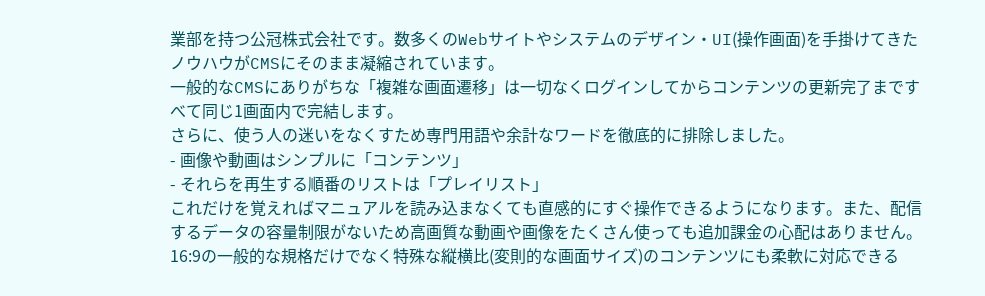業部を持つ公冠株式会社です。数多くのWebサイトやシステムのデザイン・UI(操作画面)を手掛けてきたノウハウがCMSにそのまま凝縮されています。
一般的なCMSにありがちな「複雑な画面遷移」は一切なくログインしてからコンテンツの更新完了まですべて同じ1画面内で完結します。
さらに、使う人の迷いをなくすため専門用語や余計なワードを徹底的に排除しました。
- 画像や動画はシンプルに「コンテンツ」
- それらを再生する順番のリストは「プレイリスト」
これだけを覚えればマニュアルを読み込まなくても直感的にすぐ操作できるようになります。また、配信するデータの容量制限がないため高画質な動画や画像をたくさん使っても追加課金の心配はありません。16:9の一般的な規格だけでなく特殊な縦横比(変則的な画面サイズ)のコンテンツにも柔軟に対応できる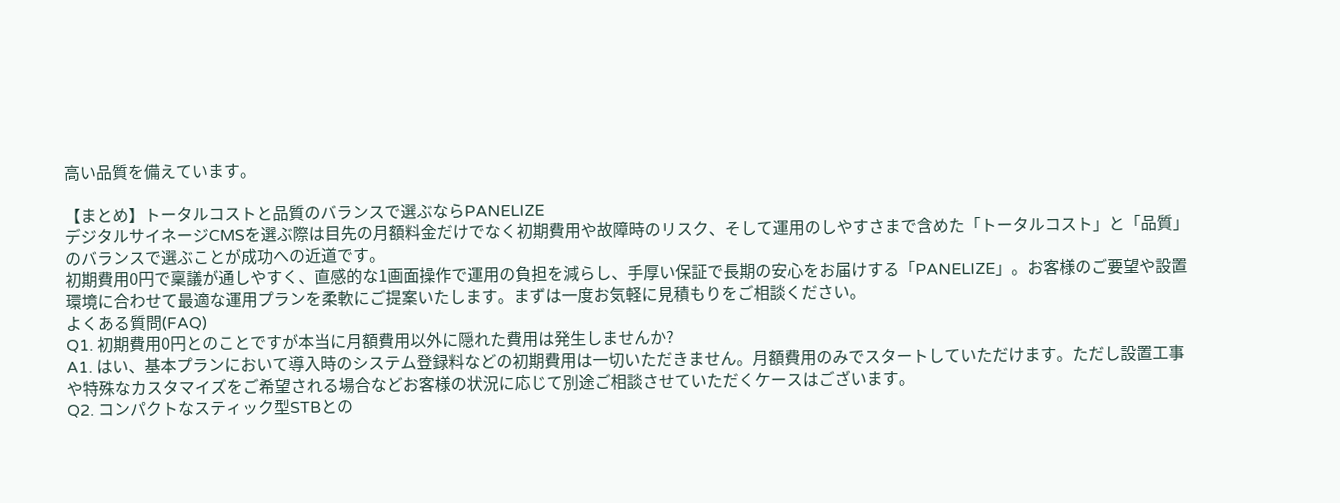高い品質を備えています。

【まとめ】トータルコストと品質のバランスで選ぶならPANELIZE
デジタルサイネージCMSを選ぶ際は目先の月額料金だけでなく初期費用や故障時のリスク、そして運用のしやすさまで含めた「トータルコスト」と「品質」のバランスで選ぶことが成功への近道です。
初期費用0円で稟議が通しやすく、直感的な1画面操作で運用の負担を減らし、手厚い保証で長期の安心をお届けする「PANELIZE」。お客様のご要望や設置環境に合わせて最適な運用プランを柔軟にご提案いたします。まずは一度お気軽に見積もりをご相談ください。
よくある質問(FAQ)
Q1. 初期費用0円とのことですが本当に月額費用以外に隠れた費用は発生しませんか?
A1. はい、基本プランにおいて導入時のシステム登録料などの初期費用は一切いただきません。月額費用のみでスタートしていただけます。ただし設置工事や特殊なカスタマイズをご希望される場合などお客様の状況に応じて別途ご相談させていただくケースはございます。
Q2. コンパクトなスティック型STBとの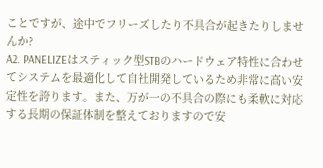ことですが、途中でフリーズしたり不具合が起きたりしませんか?
A2. PANELIZEはスティック型STBのハードウェア特性に合わせてシステムを最適化して自社開発しているため非常に高い安定性を誇ります。また、万が一の不具合の際にも柔軟に対応する長期の保証体制を整えておりますので安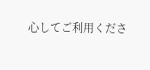心してご利用くださ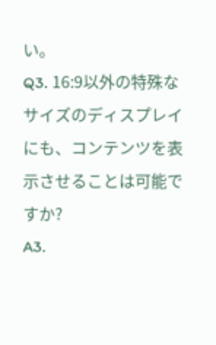い。
Q3. 16:9以外の特殊なサイズのディスプレイにも、コンテンツを表示させることは可能ですか?
A3.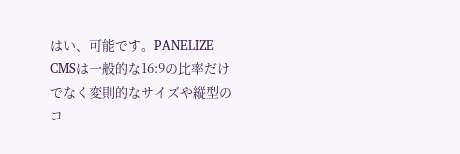はい、可能です。PANELIZE CMSは一般的な16:9の比率だけでなく変則的なサイズや縦型のコ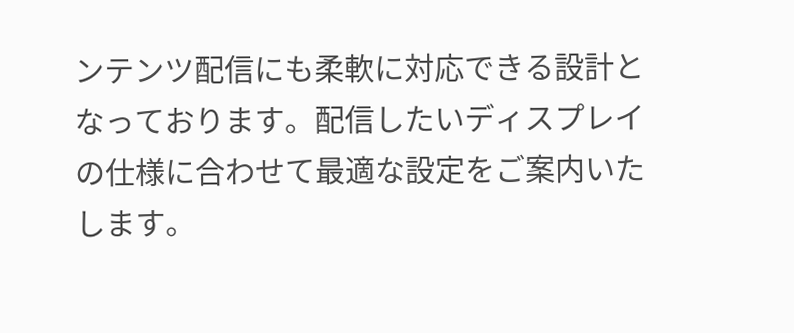ンテンツ配信にも柔軟に対応できる設計となっております。配信したいディスプレイの仕様に合わせて最適な設定をご案内いたします。